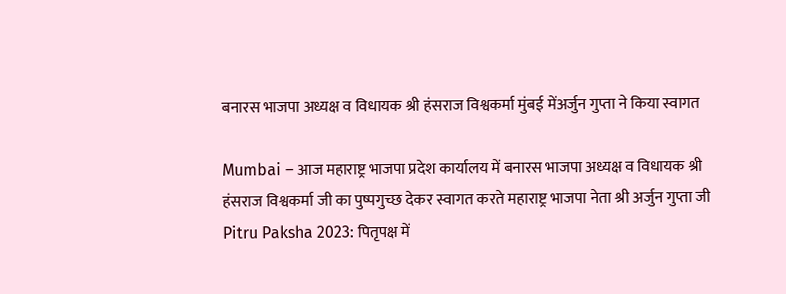बनारस भाजपा अध्यक्ष व विधायक श्री हंसराज विश्वकर्मा मुंबई मेंअर्जुन गुप्ता ने किया स्वागत

Mumbai – आज महाराष्ट्र भाजपा प्रदेश कार्यालय में बनारस भाजपा अध्यक्ष व विधायक श्री हंसराज विश्वकर्मा जी का पुष्पगुच्छ देकर स्वागत करते महाराष्ट्र भाजपा नेता श्री अर्जुन गुप्ता जी
Pitru Paksha 2023: पितृपक्ष में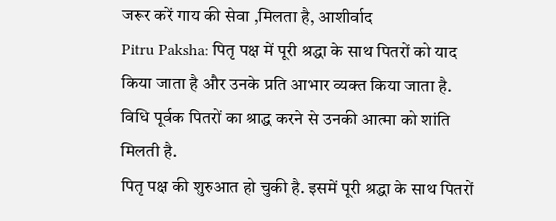जरूर करें गाय की सेवा ,मिलता है, आशीर्वाद
Pitru Paksha: पितृ पक्ष में पूरी श्रद्धा के साथ पितरों को याद किया जाता है और उनके प्रति आभार व्यक्त किया जाता है. विधि पूर्वक पितरों का श्राद्ध करने से उनकी आत्मा को शांति मिलती है.
पितृ पक्ष की शुरुआत हो चुकी है. इसमें पूरी श्रद्धा के साथ पितरों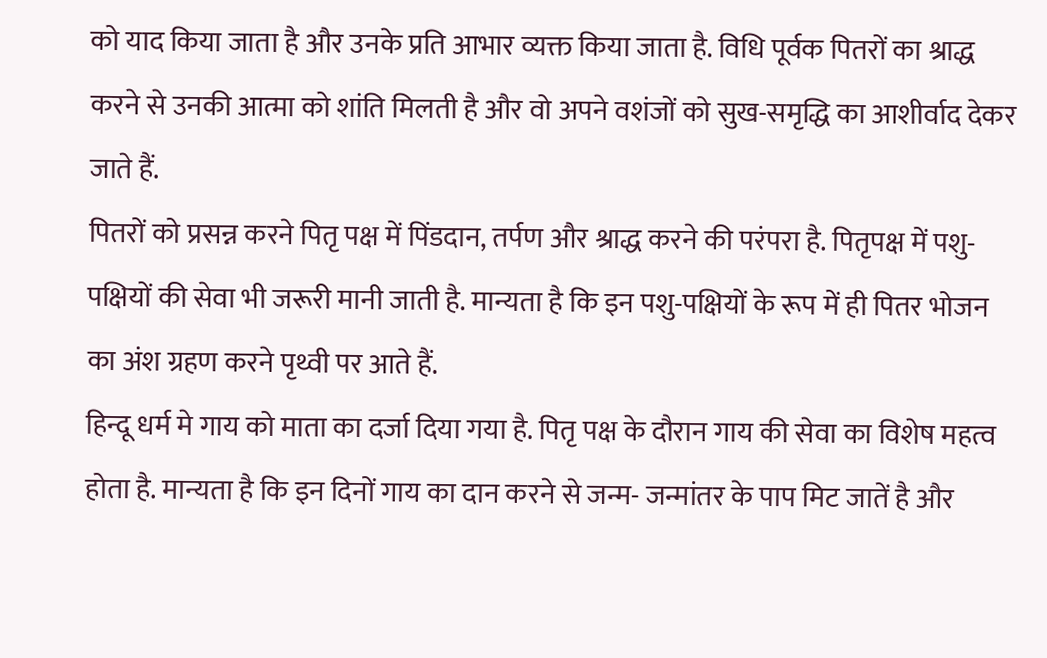को याद किया जाता है और उनके प्रति आभार व्यक्त किया जाता है. विधि पूर्वक पितरों का श्राद्ध करने से उनकी आत्मा को शांति मिलती है और वो अपने वशंजों को सुख-समृद्धि का आशीर्वाद देकर जाते हैं.
पितरों को प्रसन्न करने पितृ पक्ष में पिंडदान, तर्पण और श्राद्ध करने की परंपरा है. पितृपक्ष में पशु-पक्षियों की सेवा भी जरूरी मानी जाती है. मान्यता है कि इन पशु-पक्षियों के रूप में ही पितर भोजन का अंश ग्रहण करने पृथ्वी पर आते हैं.
हिन्दू धर्म मे गाय को माता का दर्जा दिया गया है. पितृ पक्ष के दौरान गाय की सेवा का विशेष महत्व होता है. मान्यता है कि इन दिनों गाय का दान करने से जन्म- जन्मांतर के पाप मिट जातें है और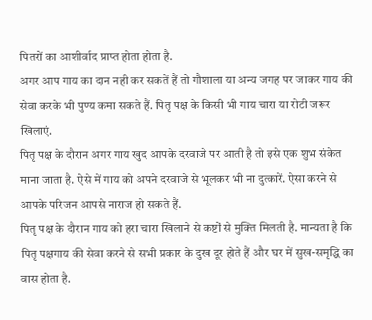पितरों का आशीर्वाद प्राप्त होता होता है.
अगर आप गाय का दान नही कर सकतें हैं तो गौशाला या अन्य जगह पर जाकर गाय की सेवा करके भी पुण्य कमा सकते हैं. पितृ पक्ष के किसी भी गाय चारा या रोटी जरूर खिलाएं.
पितृ पक्ष के दौरान अगर गाय खुद आपके दरवाजे पर आती है तो इसे एक शुभ संकेत माना जाता है. ऐसे में गाय को अपने दरवाजे से भूलकर भी ना दुत्कारें. ऐसा करने से आपके परिजन आपसे नाराज हो सकते हैं.
पितृ पक्ष के दौरान गाय को हरा चारा खिलाने से कष्टों से मुक्ति मिलती है. मान्यता है कि पितृ पक्षगाय की सेवा करने से सभी प्रकार के दुख दूर होते हैं और घर में सुख-समृद्धि का वास होता है.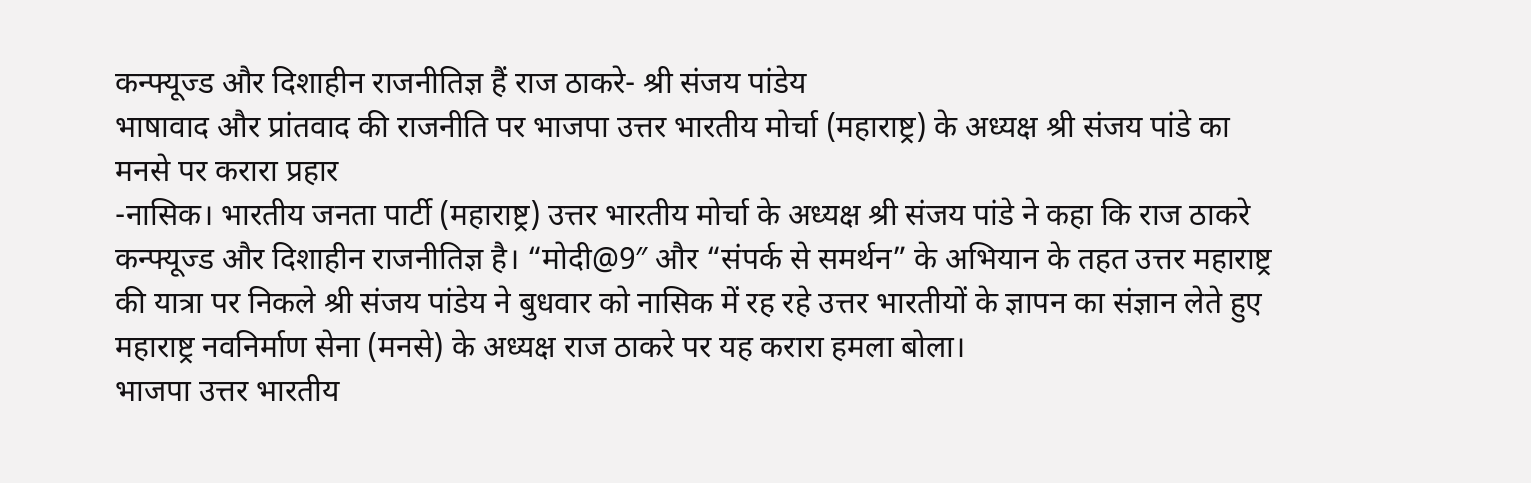कन्फ्यूज्ड और दिशाहीन राजनीतिज्ञ हैं राज ठाकरे- श्री संजय पांडेय
भाषावाद और प्रांतवाद की राजनीति पर भाजपा उत्तर भारतीय मोर्चा (महाराष्ट्र) के अध्यक्ष श्री संजय पांडे का मनसे पर करारा प्रहार
-नासिक। भारतीय जनता पार्टी (महाराष्ट्र) उत्तर भारतीय मोर्चा के अध्यक्ष श्री संजय पांडे ने कहा कि राज ठाकरे कन्फ्यूज्ड और दिशाहीन राजनीतिज्ञ है। “मोदी@9″ और “संपर्क से समर्थन” के अभियान के तहत उत्तर महाराष्ट्र की यात्रा पर निकले श्री संजय पांडेय ने बुधवार को नासिक में रह रहे उत्तर भारतीयों के ज्ञापन का संज्ञान लेते हुए महाराष्ट्र नवनिर्माण सेना (मनसे) के अध्यक्ष राज ठाकरे पर यह करारा हमला बोला।
भाजपा उत्तर भारतीय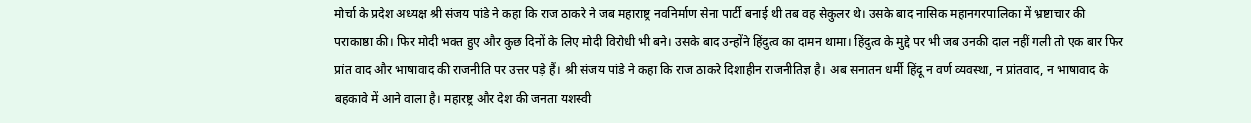मोर्चा के प्रदेश अध्यक्ष श्री संजय पांडे ने कहा कि राज ठाकरे ने जब महाराष्ट्र नवनिर्माण सेना पार्टी बनाई थी तब वह सेकुलर थे। उसके बाद नासिक महानगरपालिका में भ्रष्टाचार की पराकाष्ठा की। फिर मोदी भक्त हुए और कुछ दिनों के लिए मोदी विरोधी भी बने। उसके बाद उन्होंने हिंदुत्व का दामन थामा। हिंदुत्व के मुद्दे पर भी जब उनकी दाल नहीं गली तो एक बार फिर प्रांत वाद और भाषावाद की राजनीति पर उत्तर पड़े हैं। श्री संजय पांडे ने कहा कि राज ठाकरे दिशाहीन राजनीतिज्ञ है। अब सनातन धर्मी हिंदू न वर्ण व्यवस्था, न प्रांतवाद, न भाषावाद के बहकावे में आने वाला है। महारष्ट्र और देश की जनता यशस्वी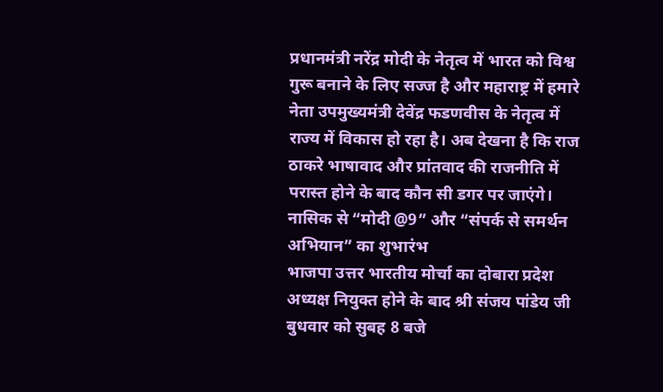प्रधानमंत्री नरेंद्र मोदी के नेतृत्व में भारत को विश्व गुरू बनाने के लिए सज्ज है और महाराष्ट्र में हमारे नेता उपमुख्यमंत्री देवेंद्र फडणवीस के नेतृत्व में राज्य में विकास हो रहा है। अब देखना है कि राज ठाकरे भाषावाद और प्रांतवाद की राजनीति में परास्त होने के बाद कौन सी डगर पर जाएंगे।
नासिक से “मोदी @9” और “संपर्क से समर्थन अभियान” का शुभारंभ
भाजपा उत्तर भारतीय मोर्चा का दोबारा प्रदेश अध्यक्ष नियुक्त होने के बाद श्री संजय पांडेय जी बुधवार को सुबह 8 बजे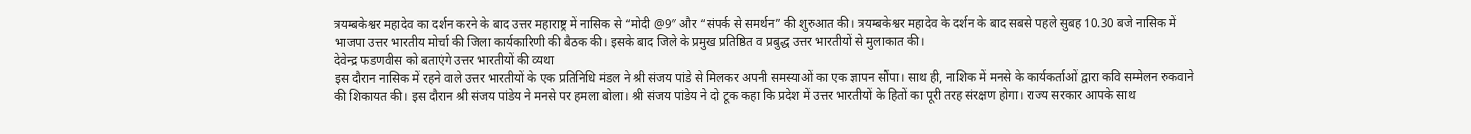त्रयम्बकेश्वर महादेव का दर्शन करने के बाद उत्तर महाराष्ट्र में नासिक से “मोदी @9″ और “संपर्क से समर्थन” की शुरुआत की। त्रयम्बकेश्वर महादेव के दर्शन के बाद सबसे पहले सुबह 10.30 बजे नासिक में भाजपा उत्तर भारतीय मोर्चा की जिला कार्यकारिणी की बैठक की। इसके बाद जिले के प्रमुख प्रतिष्ठित व प्रबुद्ध उत्तर भारतीयों से मुलाकात की।
देवेन्द्र फडणवीस को बताएंगे उत्तर भारतीयों की व्यथा
इस दौरान नासिक में रहने वाले उत्तर भारतीयों के एक प्रतिनिधि मंडल ने श्री संजय पांडे से मिलकर अपनी समस्याओं का एक ज्ञापन सौंपा। साथ ही, नाशिक में मनसे के कार्यकर्ताओं द्वारा कवि सम्मेलन रुकवाने की शिकायत की। इस दौरान श्री संजय पांडेय ने मनसे पर हमला बोला। श्री संजय पांडेय ने दो टूक कहा कि प्रदेश में उत्तर भारतीयों के हितों का पूरी तरह संरक्षण होगा। राज्य सरकार आपके साथ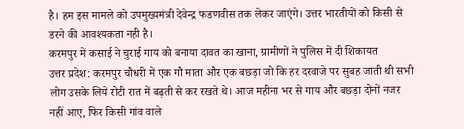है। हम इस मामले को उपमुख्यमंत्री देवेन्द्र फडणवीस तक लेकर जाएंगे। उत्तर भारतीयों को किसी से डरने की आवश्यकता नही है।
करमपुर में कसाई ने चुराई गाय को बनाया दावत का खाना, ग्रामीणों ने पुलिस में दी शिकायत
उत्तर प्रदेश: करमपुर चौधरी में एक गौ माता और एक बछड़ा जो कि हर दरवाजे पर सुबह जाती थी सभी लोग उसके लिये रोटी रात में बढ़ती से कर रखते थे। आज महीना भर से गाय और बछड़ा दोनों नजर नहीं आए, फिर किसी गांव वाले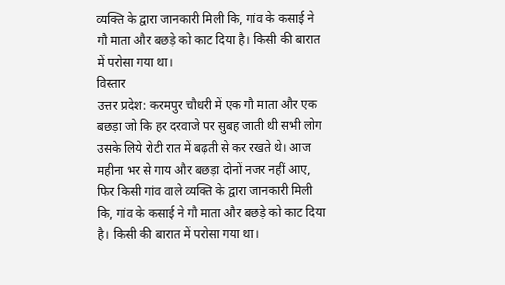व्यक्ति के द्वारा जानकारी मिली कि, गांव के कसाई ने गौ माता और बछड़े को काट दिया है। किसी की बारात में परोसा गया था।
विस्तार
उत्तर प्रदेश: करमपुर चौधरी में एक गौ माता और एक बछड़ा जो कि हर दरवाजे पर सुबह जाती थी सभी लोग उसके लिये रोटी रात में बढ़ती से कर रखते थे। आज महीना भर से गाय और बछड़ा दोनों नजर नहीं आए, फिर किसी गांव वाले व्यक्ति के द्वारा जानकारी मिली कि, गांव के कसाई ने गौ माता और बछड़े को काट दिया है। किसी की बारात में परोसा गया था।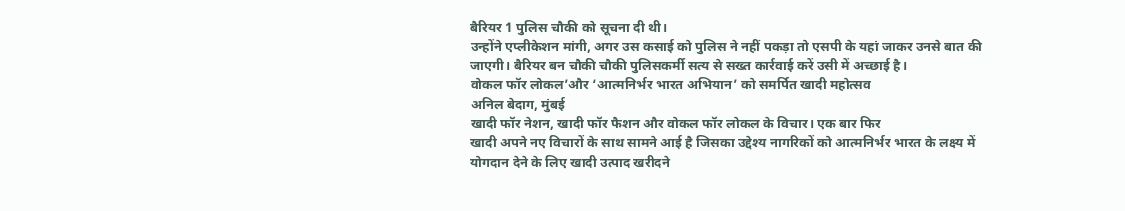बैरियर 1 पुलिस चौकी को सूचना दी थी।
उन्होंने एप्लीकेशन मांगी, अगर उस कसाई को पुलिस ने नहीं पकड़ा तो एसपी के यहां जाकर उनसे बात की जाएगी। बैरियर बन चौकी चौकी पुलिसकर्मी सत्य से सख्त कार्रवाई करें उसी में अच्छाई है।
वोकल फॉर लोकल’और ‘आत्मनिर्भर भारत अभियान’ को समर्पित खादी महोत्सव
अनिल बेदाग, मुंबई
खादी फॉर नेशन, खादी फॉर फैशन और वोकल फॉर लोकल के विचार। एक बार फिर
खादी अपने नए विचारों के साथ सामने आई है जिसका उद्देश्य नागरिकों को आत्मनिर्भर भारत के लक्ष्य में योगदान देने के लिए खादी उत्पाद खरीदने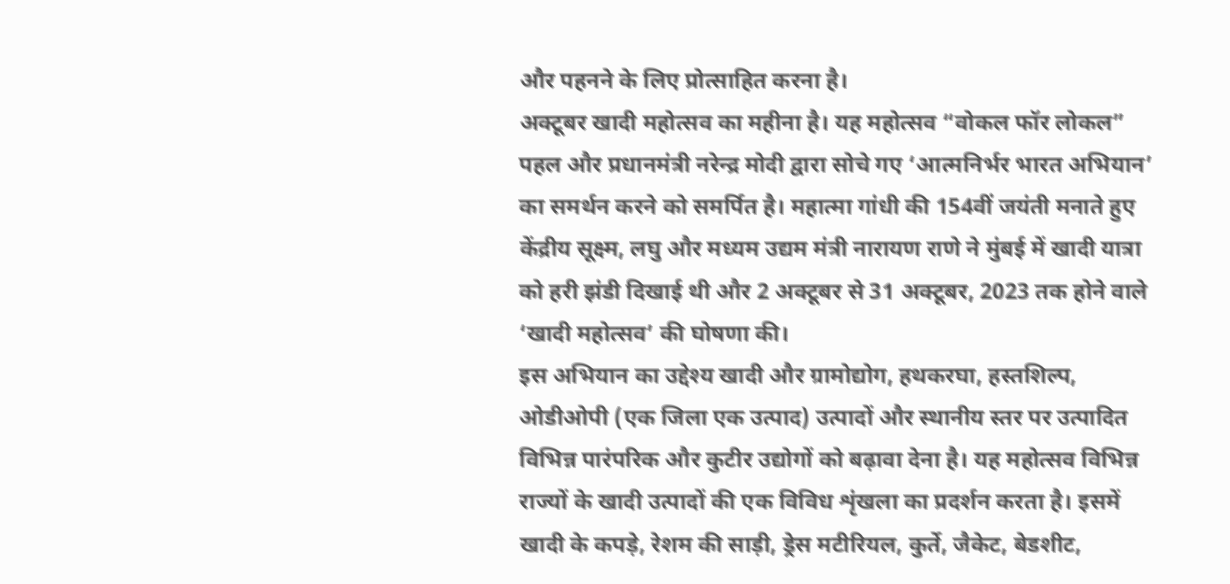और पहनने के लिए प्रोत्साहित करना है।
अक्टूबर खादी महोत्सव का महीना है। यह महोत्सव “वोकल फॉर लोकल” पहल और प्रधानमंत्री नरेन्द्र मोदी द्वारा सोचे गए ‘आत्मनिर्भर भारत अभियान’ का समर्थन करने को समर्पित है। महात्मा गांधी की 154वीं जयंती मनाते हुए केंद्रीय सूक्ष्म, लघु और मध्यम उद्यम मंत्री नारायण राणे ने मुंबई में खादी यात्रा को हरी झंडी दिखाई थी और 2 अक्टूबर से 31 अक्टूबर, 2023 तक होने वाले ‘खादी महोत्सव’ की घोषणा की।
इस अभियान का उद्देश्य खादी और ग्रामोद्योग, हथकरघा, हस्तशिल्प, ओडीओपी (एक जिला एक उत्पाद) उत्पादों और स्थानीय स्तर पर उत्पादित विभिन्न पारंपरिक और कुटीर उद्योगों को बढ़ावा देना है। यह महोत्सव विभिन्न राज्यों के खादी उत्पादों की एक विविध शृंखला का प्रदर्शन करता है। इसमें खादी के कपड़े, रेशम की साड़ी, ड्रेस मटीरियल, कुर्ते, जैकेट, बेडशीट,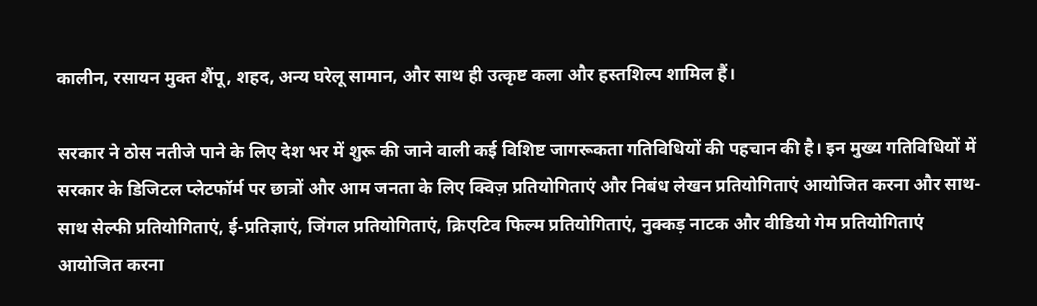कालीन, रसायन मुक्त शैंपू, शहद, अन्य घरेलू सामान, और साथ ही उत्कृष्ट कला और हस्तशिल्प शामिल हैं।

सरकार ने ठोस नतीजे पाने के लिए देश भर में शुरू की जाने वाली कई विशिष्ट जागरूकता गतिविधियों की पहचान की है। इन मुख्य गतिविधियों में सरकार के डिजिटल प्लेटफॉर्म पर छात्रों और आम जनता के लिए क्विज़ प्रतियोगिताएं और निबंध लेखन प्रतियोगिताएं आयोजित करना और साथ-साथ सेल्फी प्रतियोगिताएं, ई-प्रतिज्ञाएं, जिंगल प्रतियोगिताएं, क्रिएटिव फिल्म प्रतियोगिताएं, नुक्कड़ नाटक और वीडियो गेम प्रतियोगिताएं आयोजित करना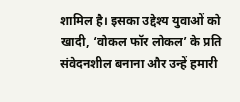शामिल है। इसका उद्देश्य युवाओं को खादी, ‘वोकल फॉर लोकल’ के प्रति संवेदनशील बनाना और उन्हें हमारी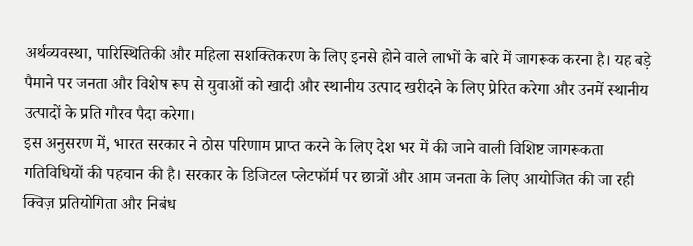अर्थव्यवस्था, पारिस्थितिकी और महिला सशक्तिकरण के लिए इनसे होने वाले लाभों के बारे में जागरूक करना है। यह बड़े पैमाने पर जनता और विशेष रूप से युवाओं को खादी और स्थानीय उत्पाद खरीदने के लिए प्रेरित करेगा और उनमें स्थानीय उत्पादों के प्रति गौरव पैदा करेगा।
इस अनुसरण में, भारत सरकार ने ठोस परिणाम प्राप्त करने के लिए देश भर में की जाने वाली विशिष्ट जागरूकता गतिविधियों की पहचान की है। सरकार के डिजिटल प्लेटफॉर्म पर छात्रों और आम जनता के लिए आयोजित की जा रही क्विज़ प्रतियोगिता और निबंध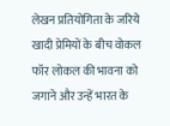लेखन प्रतियोगिता के जरिये खादी प्रेमियों के बीच वोकल फॉर लोकल की भावना को जगाने और उन्हें भारत के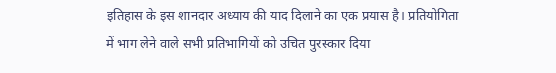इतिहास के इस शानदार अध्याय की याद दिलाने का एक प्रयास है। प्रतियोगिता में भाग लेने वाले सभी प्रतिभागियों को उचित पुरस्कार दिया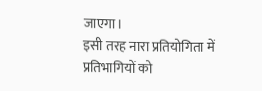जाएगा।
इसी तरह नारा प्रतियोगिता में प्रतिभागियों को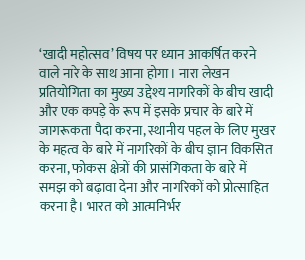‘खादी महोत्सव’ विषय पर ध्यान आकर्षित करने वाले नारे के साथ आना होगा। नारा लेखन प्रतियोगिता का मुख्य उद्देश्य नागरिकों के बीच खादी और एक कपड़े के रूप में इसके प्रचार के बारे में जागरूकता पैदा करना, स्थानीय पहल के लिए मुखर के महत्व के बारे में नागरिकों के बीच ज्ञान विकसित करना, फोकस क्षेत्रों की प्रासंगिकता के बारे में समझ को बढ़ावा देना और नागरिकों को प्रोत्साहित करना है। भारत को आत्मनिर्भर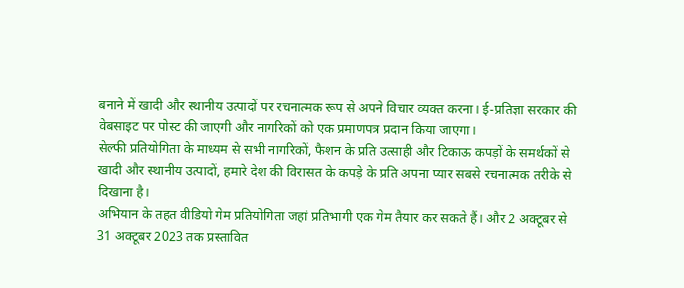बनाने में खादी और स्थानीय उत्पादों पर रचनात्मक रूप से अपने विचार व्यक्त करना। ई-प्रतिज्ञा सरकार की वेबसाइट पर पोस्ट की जाएगी और नागरिकों को एक प्रमाणपत्र प्रदान किया जाएगा।
सेल्फी प्रतियोगिता के माध्यम से सभी नागरिकों, फैशन के प्रति उत्साही और टिकाऊ कपड़ों के समर्थकों से खादी और स्थानीय उत्पादों, हमारे देश की विरासत के कपड़े के प्रति अपना प्यार सबसे रचनात्मक तरीके से दिखाना है।
अभियान के तहत वीडियो गेम प्रतियोगिता जहां प्रतिभागी एक गेम तैयार कर सकते हैं। और 2 अक्टूबर से 31 अक्टूबर 2023 तक प्रस्तावित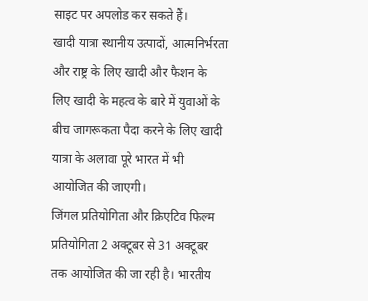साइट पर अपलोड कर सकते हैं।
खादी यात्रा स्थानीय उत्पादों, आत्मनिर्भरता और राष्ट्र के लिए खादी और फैशन के लिए खादी के महत्व के बारे में युवाओं के बीच जागरूकता पैदा करने के लिए खादी यात्रा के अलावा पूरे भारत में भी आयोजित की जाएगी।
जिंगल प्रतियोगिता और क्रिएटिव फिल्म प्रतियोगिता 2 अक्टूबर से 31 अक्टूबर तक आयोजित की जा रही है। भारतीय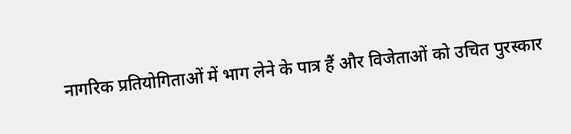नागरिक प्रतियोगिताओं में भाग लेने के पात्र हैं और विजेताओं को उचित पुरस्कार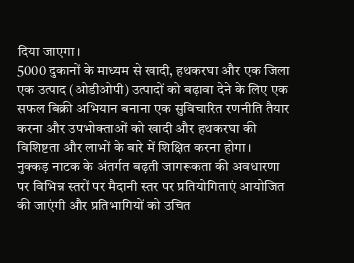दिया जाएगा।
5000 दुकानों के माध्यम से खादी, हथकरघा और एक जिला एक उत्पाद (ओडीओपी) उत्पादों को बढ़ावा देने के लिए एक सफल बिक्री अभियान बनाना एक सुविचारित रणनीति तैयार करना और उपभोक्ताओं को खादी और हथकरघा की विशिष्टता और लाभों के बारे में शिक्षित करना होगा।
नुक्कड़ नाटक के अंतर्गत बढ़ती जागरूकता की अवधारणा पर विभिन्न स्तरों पर मैदानी स्तर पर प्रतियोगिताएं आयोजित की जाएंगी और प्रतिभागियों को उचित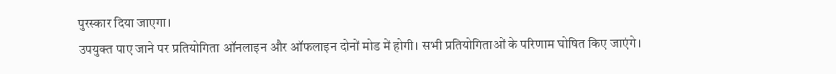पुरस्कार दिया जाएगा।
उपयुक्त पाए जाने पर प्रतियोगिता ऑनलाइन और ऑफलाइन दोनों मोड में होगी। सभी प्रतियोगिताओं के परिणाम घोषित किए जाएंगे।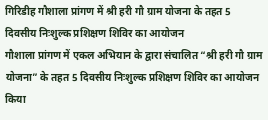गिरिडीह गौशाला प्रांगण में श्री हरी गौ ग्राम योजना के तहत 5 दिवसीय निःशुल्क प्रशिक्षण शिविर का आयोजन
गौशाला प्रांगण में एकल अभियान के द्वारा संचालित “श्री हरी गौ ग्राम योजना” के तहत 5 दिवसीय निःशुल्क प्रशिक्षण शिविर का आयोजन किया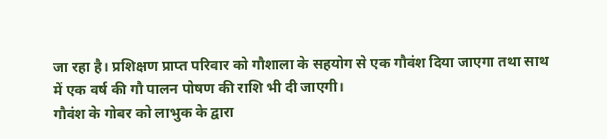जा रहा है। प्रशिक्षण प्राप्त परिवार को गौशाला के सहयोग से एक गौवंश दिया जाएगा तथा साथ में एक वर्ष की गौ पालन पोषण की राशि भी दी जाएगी।
गौवंश के गोबर को लाभुक के द्वारा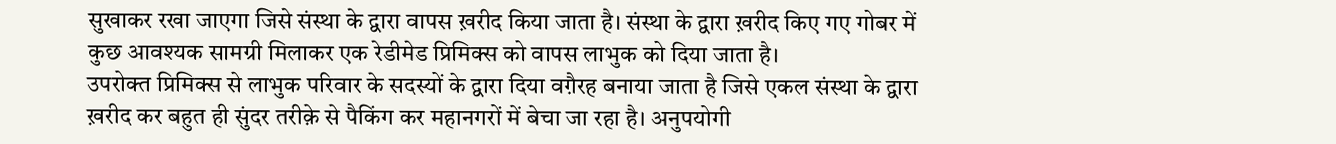सुखाकर रखा जाएगा जिसे संस्था के द्वारा वापस ख़रीद किया जाता है। संस्था के द्वारा ख़रीद किए गए गोबर में कुछ आवश्यक सामग्री मिलाकर एक रेडीमेड प्रिमिक्स को वापस लाभुक को दिया जाता है।
उपरोक्त प्रिमिक्स से लाभुक परिवार के सदस्यों के द्वारा दिया वग़ैरह बनाया जाता है जिसे एकल संस्था के द्वारा ख़रीद कर बहुत ही सुंदर तरीक़े से पैकिंग कर महानगरों में बेचा जा रहा है। अनुपयोगी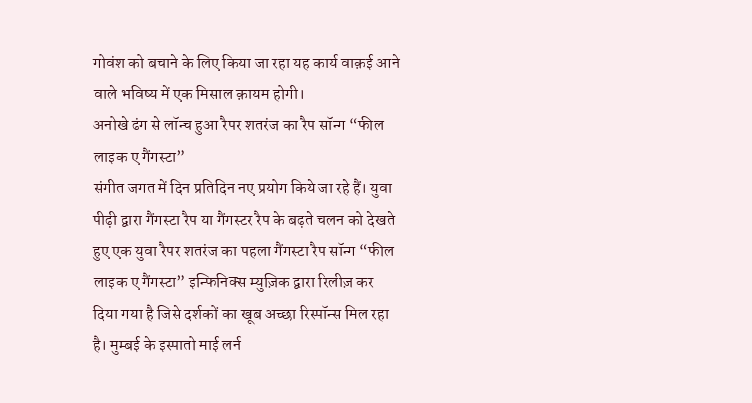गोवंश को बचाने के लिए किया जा रहा यह कार्य वाक़ई आने वाले भविष्य में एक मिसाल क़ायम होगी।
अनोखे ढंग से लॉन्च हुआ रैपर शतरंज का रैप सॉन्ग “फील लाइक ए गैंगस्टा”
संगीत जगत में दिन प्रतिदिन नए प्रयोग किये जा रहे हैं। युवा पीढ़ी द्वारा गैंगस्टा रैप या गैंगस्टर रैप के बढ़ते चलन को देखते हुए एक युवा रैपर शतरंज का पहला गैंगस्टा रैप सॉन्ग “फील लाइक ए गैंगस्टा” इन्फिनिक्स म्युज़िक द्वारा रिलीज़ कर दिया गया है जिसे दर्शकों का खूब अच्छा रिस्पॉन्स मिल रहा है। मुम्बई के इस्पातो माई लर्न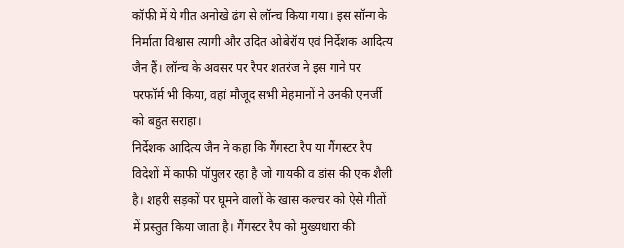कॉफी में ये गीत अनोखे ढंग से लॉन्च किया गया। इस सॉन्ग के निर्माता विश्वास त्यागी और उदित ओबेरॉय एवं निर्देशक आदित्य जैन हैं। लॉन्च के अवसर पर रैपर शतरंज ने इस गाने पर परफॉर्म भी किया, वहां मौजूद सभी मेहमानों ने उनकी एनर्जी को बहुत सराहा।
निर्देशक आदित्य जैन ने कहा कि गैंगस्टा रैप या गैंगस्टर रैप विदेशों में काफी पॉपुलर रहा है जो गायकी व डांस की एक शैली है। शहरी सड़कों पर घूमने वालों के खास कल्चर को ऐसे गीतों में प्रस्तुत किया जाता है। गैंगस्टर रैप को मुख्यधारा की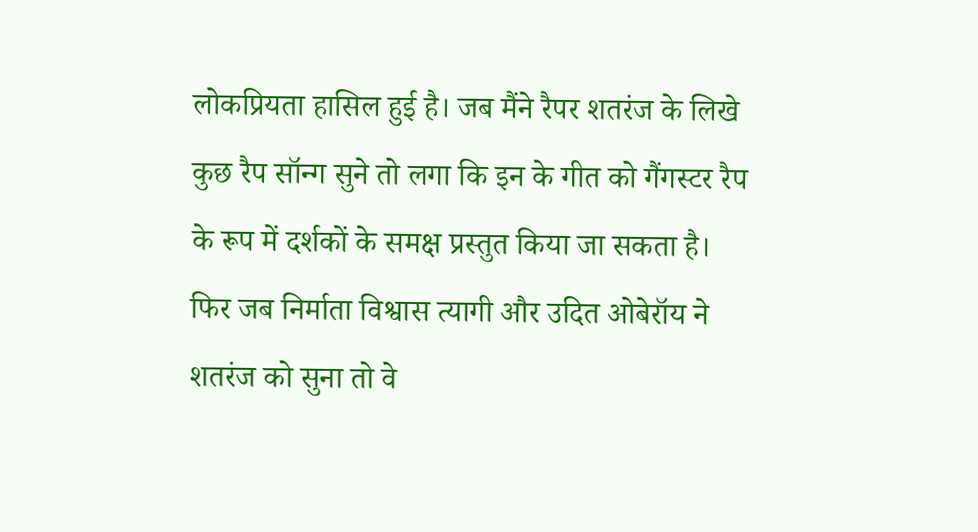लोकप्रियता हासिल हुई है। जब मैंने रैपर शतरंज के लिखे कुछ रैप सॉन्ग सुने तो लगा कि इन के गीत को गैंगस्टर रैप के रूप में दर्शकों के समक्ष प्रस्तुत किया जा सकता है। फिर जब निर्माता विश्वास त्यागी और उदित ओबेरॉय ने शतरंज को सुना तो वे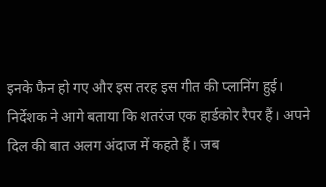इनके फैन हो गए और इस तरह इस गीत की प्लानिंग हुई।
निर्देशक ने आगे बताया कि शतरंज एक हार्डकोर रैपर हैं। अपने दिल की बात अलग अंदाज में कहते हैं। जब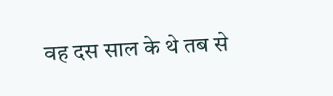वह दस साल के थे तब से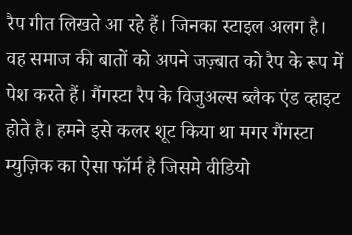रैप गीत लिखते आ रहे हैं। जिनका स्टाइल अलग है। वह समाज की बातों को अपने जज़्बात को रैप के रूप में पेश करते हैं। गैंगस्टा रैप के विजुअल्स ब्लैक एंड व्हाइट होते है। हमने इसे कलर शूट किया था मगर गैंगस्टा म्युज़िक का ऐसा फॉर्म है जिसमे वीडियो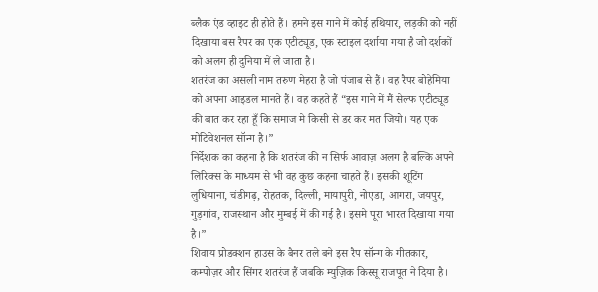ब्लैक एंड व्हाइट ही होते हैं। हमने इस गाने में कोई हथियार, लड़की को नहीं दिखाया बस रैपर का एक एटीट्यूड, एक स्टाइल दर्शाया गया है जो दर्शकों को अलग ही दुनिया में ले जाता है।
शतरंज का असली नाम तरुण मेहरा है जो पंजाब से हैं। वह रैपर बोहेमिया को अपना आइडल मानते हैं। वह कहते हैं “इस गाने में मैं सेल्फ एटीट्यूड की बात कर रहा हूँ कि समाज मे किसी से डर कर मत जियो। यह एक मोटिवेशनल सॉन्ग है।”
निर्देशक का कहना है कि शतरंज की न सिर्फ आवाज़ अलग है बल्कि अपने लिरिक्स के माध्यम से भी वह कुछ कहना चाहते हैं। इसकी शूटिंग लुधियाना, चंडीगढ़, रोहतक, दिल्ली, मायापुरी, नोएडा, आगरा, जयपुर, गुड़गांव, राजस्थान और मुम्बई में की गई है। इसमे पूरा भारत दिखाया गया है।”
शिवाय प्रोडक्शन हाउस के बैनर तले बने इस रैप सॉन्ग के गीतकार, कम्पोज़र और सिंगर शतरंज हैं जबकि म्युज़िक किस्सू राजपूत ने दिया है।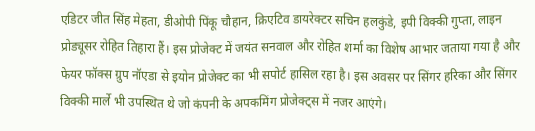एडिटर जीत सिंह मेहता, डीओपी पिंकू चौहान, क्रिएटिव डायरेक्टर सचिन हलकुंडे, इपी विक्की गुप्ता, लाइन प्रोड्यूसर रोहित तिहारा हैं। इस प्रोजेक्ट में जयंत सनवाल और रोहित शर्मा का विशेष आभार जताया गया है और फेयर फॉक्स ग्रुप नॉएडा से इयोन प्रोजेक्ट का भी सपोर्ट हासिल रहा है। इस अवसर पर सिंगर हरिका और सिंगर विक्की मार्ले भी उपस्थित थे जो कंपनी के अपकमिंग प्रोजेक्ट्स में नजर आएंगे।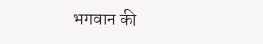भगवान की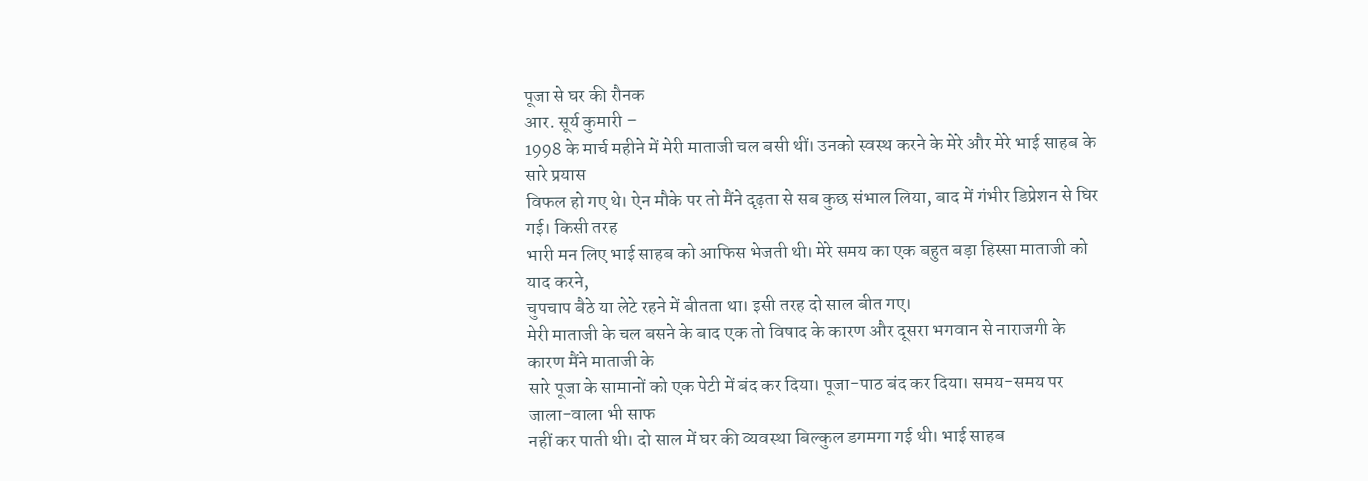पूजा से घर की रौनक
आर. सूर्य कुमारी –
1998 के मार्च महीने में मेरी माताजी चल बसी थीं। उनको स्वस्थ करने के मेरे और मेरे भाई साहब के सारे प्रयास
विफल हो गए थे। ऐन मौके पर तो मैंने दृढ़ता से सब कुछ संभाल लिया, बाद में गंभीर डिप्रेशन से घिर गई। किसी तरह
भारी मन लिए भाई साहब को आफिस भेजती थी। मेरे समय का एक बहुत बड़ा हिस्सा माताजी को याद करने,
चुपचाप बैठे या लेटे रहने में बीतता था। इसी तरह दो साल बीत गए।
मेरी माताजी के चल बसने के बाद एक तो विषाद के कारण और दूसरा भगवान से नाराजगी के कारण मैंने माताजी के
सारे पूजा के सामानों को एक पेटी में बंद कर दिया। पूजा-पाठ बंद कर दिया। समय-समय पर जाला-वाला भी साफ
नहीं कर पाती थी। दो साल में घर की व्यवस्था बिल्कुल डगमगा गई थी। भाई साहब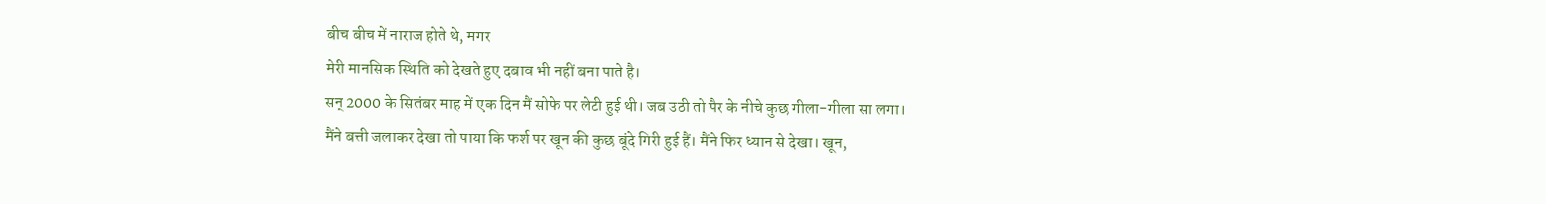बीच बीच में नाराज होते थे, मगर
मेरी मानसिक स्थिति को देखते हुए दबाव भी नहीं बना पाते है।
सन् 2000 के सितंबर माह में एक दिन मैं सोफे पर लेटी हुई थी। जब उठी तो पैर के नीचे कुछ गीला-गीला सा लगा।
मैंने बत्ती जलाकर देखा तो पाया कि फर्श पर खून की कुछ बूंदे गिरी हुई हैं। मैंने फिर ध्यान से देखा। खून,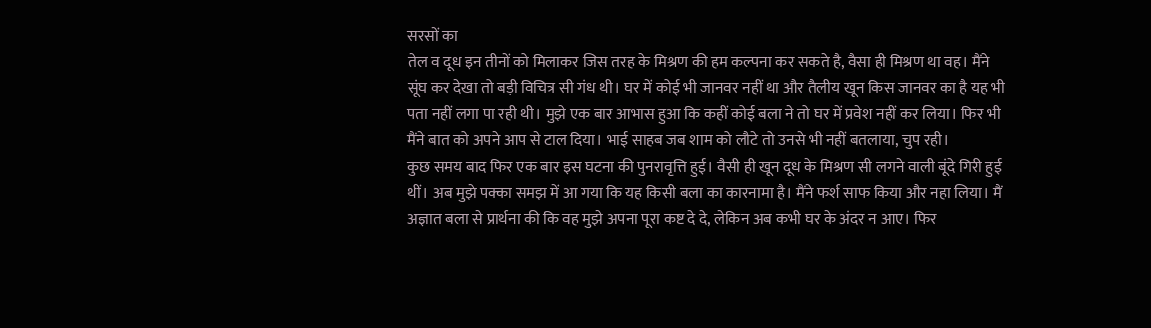सरसों का
तेल व दूध इन तीनों को मिलाकर जिस तरह के मिश्रण की हम कल्पना कर सकते है, वैसा ही मिश्रण था वह। मैंने
सूंघ कर देखा तो बड़ी विचित्र सी गंध थी। घर में कोई भी जानवर नहीं था और तैलीय खून किस जानवर का है यह भी
पता नहीं लगा पा रही थी। मुझे एक बार आभास हुआ कि कहीं कोई बला ने तो घर में प्रवेश नहीं कर लिया। फिर भी
मैंने बात को अपने आप से टाल दिया। भाई साहब जब शाम को लौटे तो उनसे भी नहीं बतलाया, चुप रही।
कुछ समय बाद फिर एक बार इस घटना की पुनरावृत्ति हुई। वैसी ही खून दूध के मिश्रण सी लगने वाली बूंदे गिरी हुई
थीं। अब मुझे पक्का समझ में आ गया कि यह किसी बला का कारनामा है। मैंने फर्श साफ किया और नहा लिया। मैं
अज्ञात बला से प्रार्थना की कि वह मुझे अपना पूरा कष्ट दे दे, लेकिन अब कभी घर के अंदर न आए। फिर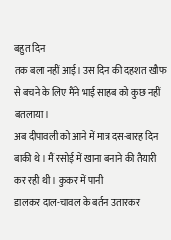बहुत दिन
तक बला नहीं आई। उस दिन की दहशत खौफ से बचने के लिए मैंने भाई साहब को कुछ नहीं बतलाया।
अब दीपावली को आने में मात्र दस-बारह दिन बाकी थे। मैं रसोई में खाना बनाने की तैयारी कर रही थी। कुकर में पानी
डालकर दाल-चावल के बर्तन उतारकर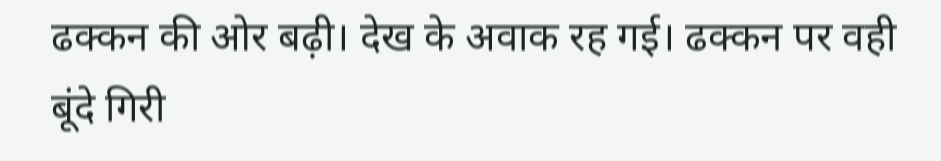ढक्कन की ओर बढ़ी। देख के अवाक रह गई। ढक्कन पर वही बूंदे गिरी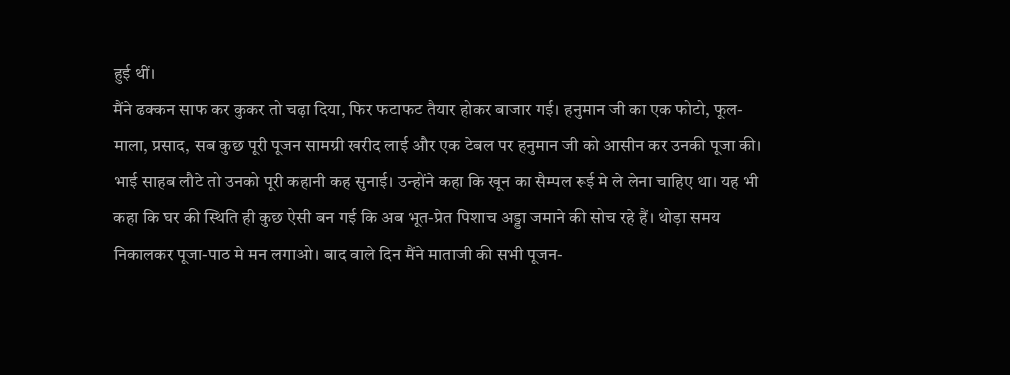हुई थीं।
मैंने ढक्कन साफ कर कुकर तो चढ़ा दिया, फिर फटाफट तैयार होकर बाजार गई। हनुमान जी का एक फोटो, फूल-
माला, प्रसाद, सब कुछ पूरी पूजन सामग्री खरीद लाई और एक टेबल पर हनुमान जी को आसीन कर उनकी पूजा की।
भाई साहब लौटे तो उनको पूरी कहानी कह सुनाई। उन्होंने कहा कि खून का सैम्पल रूई मे ले लेना चाहिए था। यह भी
कहा कि घर की स्थिति ही कुछ ऐसी बन गई कि अब भूत-प्रेत पिशाच अड्डा जमाने की सोच रहे हैं। थोड़ा समय
निकालकर पूजा-पाठ मे मन लगाओ। बाद वाले दिन मैंने माताजी की सभी पूजन-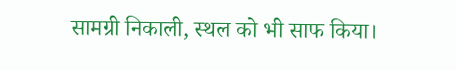सामग्री निकाली, स्थल को भी साफ किया।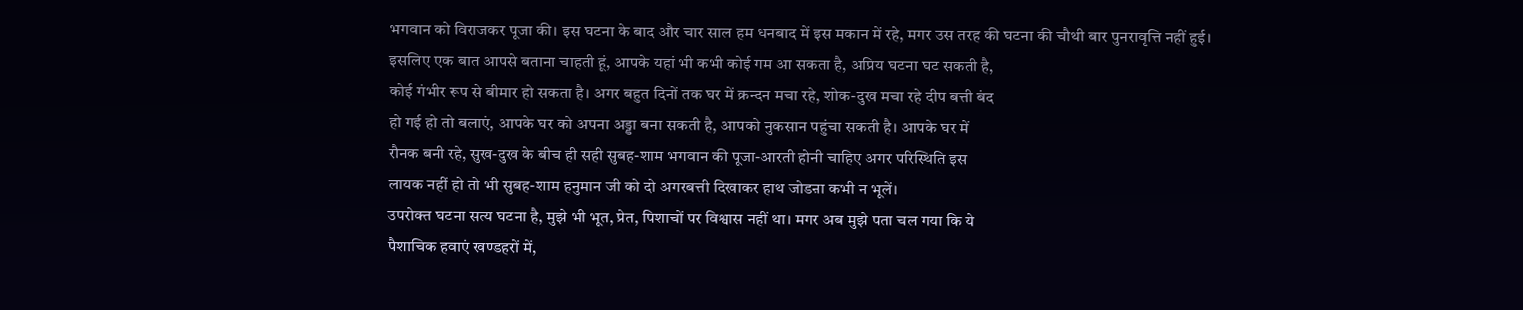भगवान को विराजकर पूजा की। इस घटना के बाद और चार साल हम धनबाद में इस मकान में रहे, मगर उस तरह की घटना की चौथी बार पुनरावृत्ति नहीं हुई।
इसलिए एक बात आपसे बताना चाहती हूं, आपके यहां भी कभी कोई गम आ सकता है, अप्रिय घटना घट सकती है,
कोई गंभीर रूप से बीमार हो सकता है। अगर बहुत दिनों तक घर में क्रन्दन मचा रहे, शोक-दुख मचा रहे दीप बत्ती बंद
हो गई हो तो बलाएं, आपके घर को अपना अड्डा बना सकती है, आपको नुकसान पहुंचा सकती है। आपके घर में
रौनक बनी रहे, सुख-दुख के बीच ही सही सुबह-शाम भगवान की पूजा-आरती होनी चाहिए अगर परिस्थिति इस
लायक नहीं हो तो भी सुबह-शाम हनुमान जी को दो अगरबत्ती दिखाकर हाथ जोडऩा कभी न भूलें।
उपरोक्त घटना सत्य घटना है, मुझे भी भूत, प्रेत, पिशाचों पर विश्वास नहीं था। मगर अब मुझे पता चल गया कि ये
पैशाचिक हवाएं खण्डहरों में,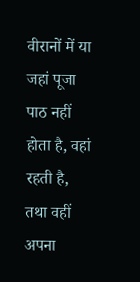वीरानों में या जहां पूजा पाठ नहीं होता है, वहां रहती है, तथा वहीं अपना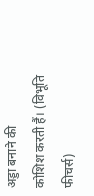अड्डा बनाने की
कोशिश करती हैं। (विभूति फीचर्स)